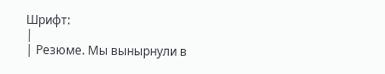Шрифт:
|
| Резюме. Мы вынырнули в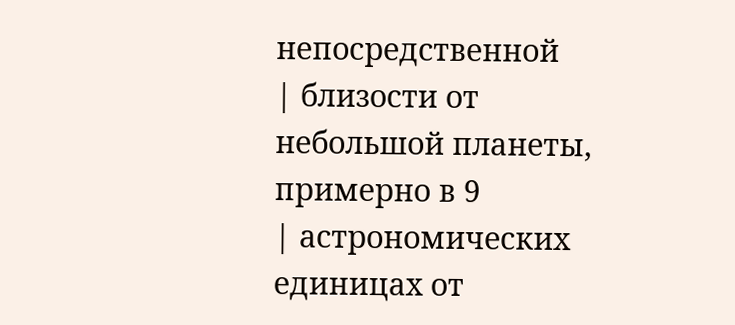непосредственной
| близости от небольшой планеты, примерно в 9
| астрономических единицах от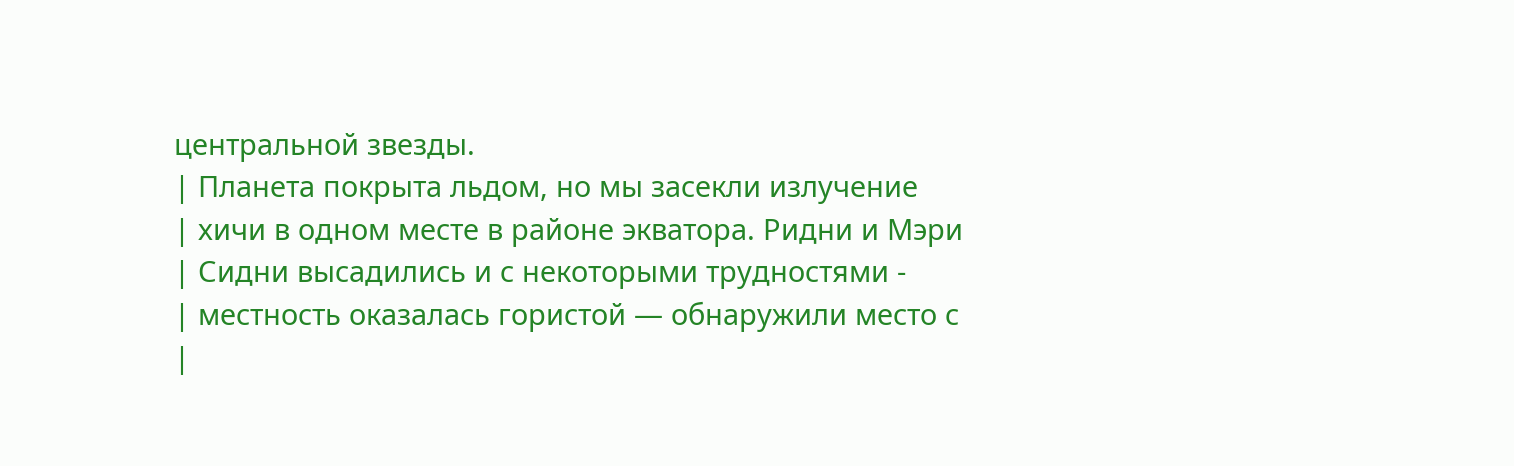центральной звезды.
| Планета покрыта льдом, но мы засекли излучение
| хичи в одном месте в районе экватора. Ридни и Мэри
| Сидни высадились и с некоторыми трудностями -
| местность оказалась гористой — обнаружили место с
|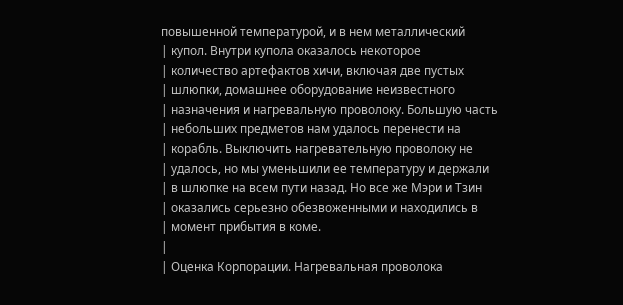повышенной температурой, и в нем металлический
| купол. Внутри купола оказалось некоторое
| количество артефактов хичи, включая две пустых
| шлюпки, домашнее оборудование неизвестного
| назначения и нагревальную проволоку. Большую часть
| небольших предметов нам удалось перенести на
| корабль. Выключить нагревательную проволоку не
| удалось, но мы уменьшили ее температуру и держали
| в шлюпке на всем пути назад. Но все же Мэри и Тзин
| оказались серьезно обезвоженными и находились в
| момент прибытия в коме.
|
| Оценка Корпорации. Нагревальная проволока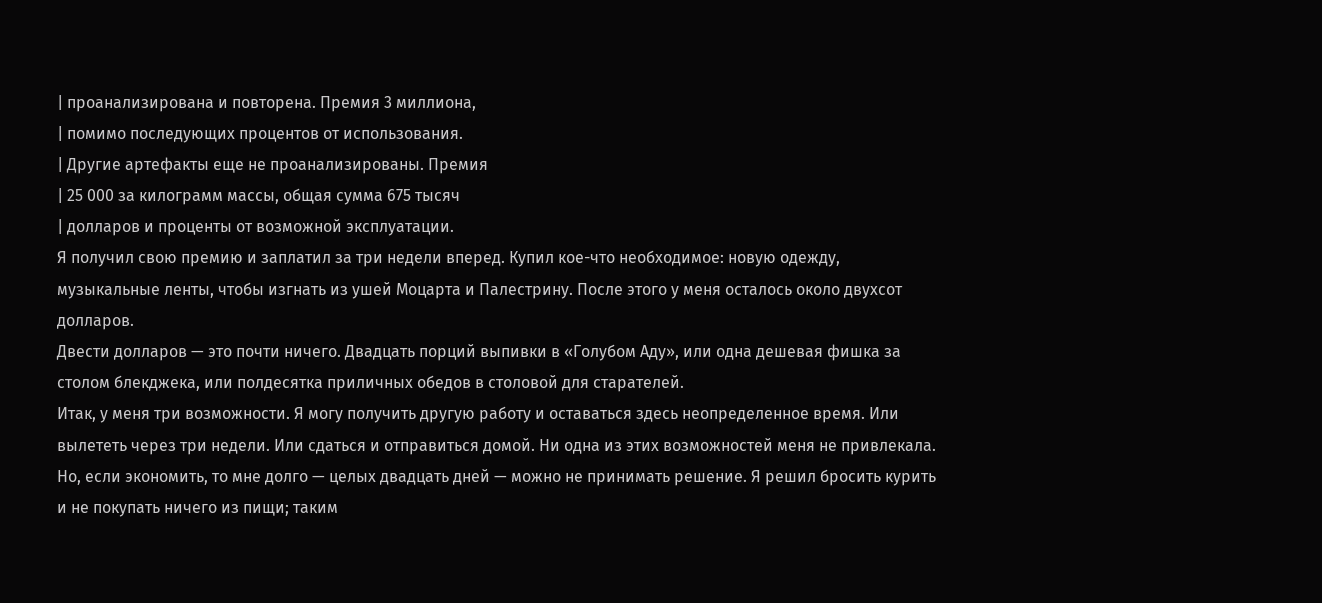| проанализирована и повторена. Премия 3 миллиона,
| помимо последующих процентов от использования.
| Другие артефакты еще не проанализированы. Премия
| 25 000 за килограмм массы, общая сумма 675 тысяч
| долларов и проценты от возможной эксплуатации.
Я получил свою премию и заплатил за три недели вперед. Купил кое-что необходимое: новую одежду, музыкальные ленты, чтобы изгнать из ушей Моцарта и Палестрину. После этого у меня осталось около двухсот долларов.
Двести долларов — это почти ничего. Двадцать порций выпивки в «Голубом Аду», или одна дешевая фишка за столом блекджека, или полдесятка приличных обедов в столовой для старателей.
Итак, у меня три возможности. Я могу получить другую работу и оставаться здесь неопределенное время. Или вылететь через три недели. Или сдаться и отправиться домой. Ни одна из этих возможностей меня не привлекала. Но, если экономить, то мне долго — целых двадцать дней — можно не принимать решение. Я решил бросить курить и не покупать ничего из пищи; таким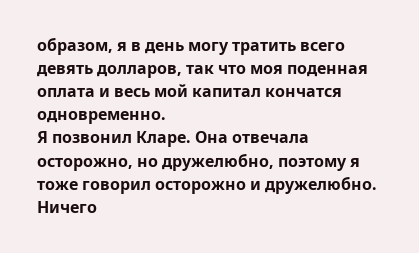образом, я в день могу тратить всего девять долларов, так что моя поденная оплата и весь мой капитал кончатся одновременно.
Я позвонил Кларе. Она отвечала осторожно, но дружелюбно, поэтому я тоже говорил осторожно и дружелюбно. Ничего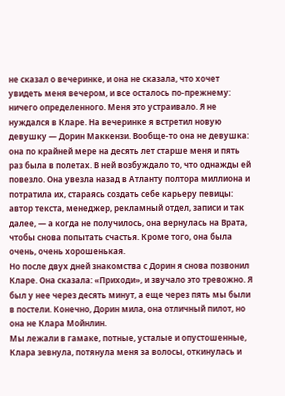не сказал о вечеринке, и она не сказала, что хочет увидеть меня вечером, и все осталось по-прежнему: ничего определенного. Меня это устраивало. Я не нуждался в Кларе. На вечеринке я встретил новую девушку — Дорин Маккензи. Вообще-то она не девушка: она по крайней мере на десять лет старше меня и пять раз была в полетах. В ней возбуждало то, что однажды ей повезло. Она увезла назад в Атланту полтора миллиона и потратила их, стараясь создать себе карьеру певицы: автор текста, менеджер, рекламный отдел, записи и так далее, — а когда не получилось, она вернулась на Врата, чтобы снова попытать счастья. Кроме того, она была очень, очень хорошенькая.
Но после двух дней знакомства с Дорин я снова позвонил Кларе. Она сказала: «Приходи», и звучало это тревожно. Я был у нее через десять минут, а еще через пять мы были в постели. Конечно, Дорин мила, она отличный пилот, но она не Клара Мойнлин.
Мы лежали в гамаке, потные, усталые и опустошенные, Клара зевнула, потянула меня за волосы, откинулась и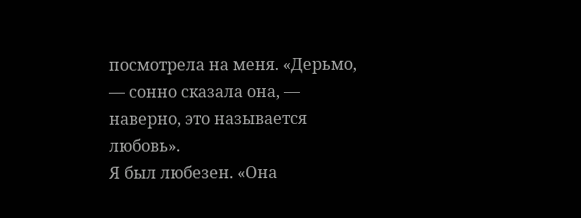посмотрела на меня. «Дерьмо, — сонно сказала она, — наверно, это называется любовь».
Я был любезен. «Она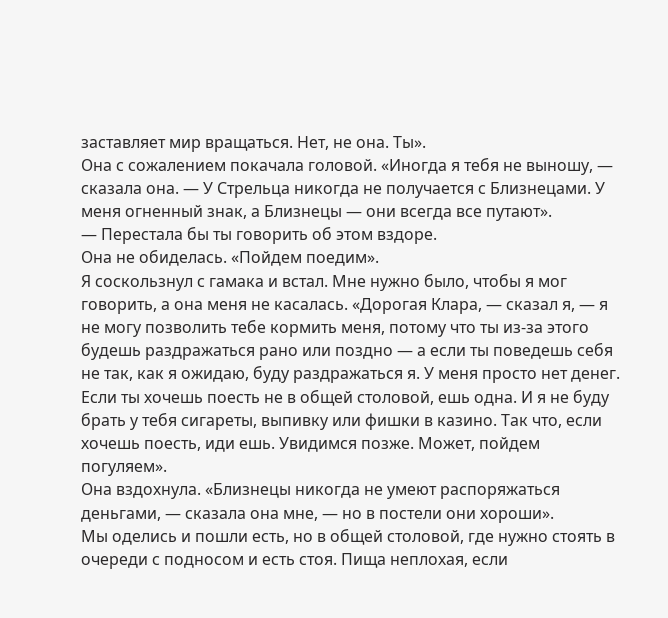заставляет мир вращаться. Нет, не она. Ты».
Она с сожалением покачала головой. «Иногда я тебя не выношу, — сказала она. — У Стрельца никогда не получается с Близнецами. У меня огненный знак, а Близнецы — они всегда все путают».
— Перестала бы ты говорить об этом вздоре.
Она не обиделась. «Пойдем поедим».
Я соскользнул с гамака и встал. Мне нужно было, чтобы я мог говорить, а она меня не касалась. «Дорогая Клара, — сказал я, — я не могу позволить тебе кормить меня, потому что ты из-за этого будешь раздражаться рано или поздно — а если ты поведешь себя не так, как я ожидаю, буду раздражаться я. У меня просто нет денег. Если ты хочешь поесть не в общей столовой, ешь одна. И я не буду брать у тебя сигареты, выпивку или фишки в казино. Так что, если хочешь поесть, иди ешь. Увидимся позже. Может, пойдем погуляем».
Она вздохнула. «Близнецы никогда не умеют распоряжаться деньгами, — сказала она мне, — но в постели они хороши».
Мы оделись и пошли есть, но в общей столовой, где нужно стоять в очереди с подносом и есть стоя. Пища неплохая, если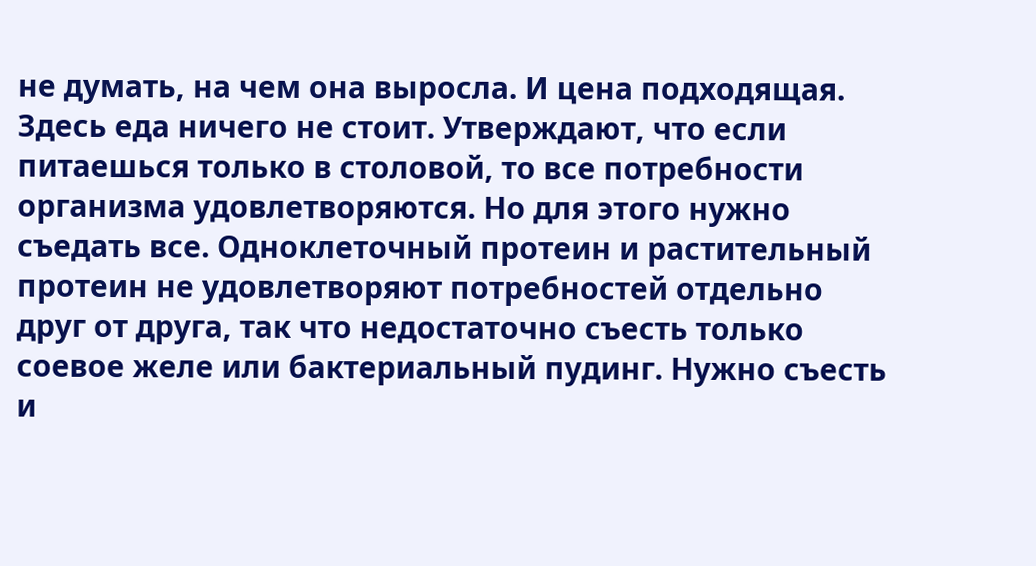не думать, на чем она выросла. И цена подходящая. Здесь еда ничего не стоит. Утверждают, что если питаешься только в столовой, то все потребности организма удовлетворяются. Но для этого нужно съедать все. Одноклеточный протеин и растительный протеин не удовлетворяют потребностей отдельно друг от друга, так что недостаточно съесть только соевое желе или бактериальный пудинг. Нужно съесть и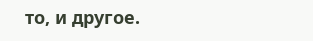то, и другое.